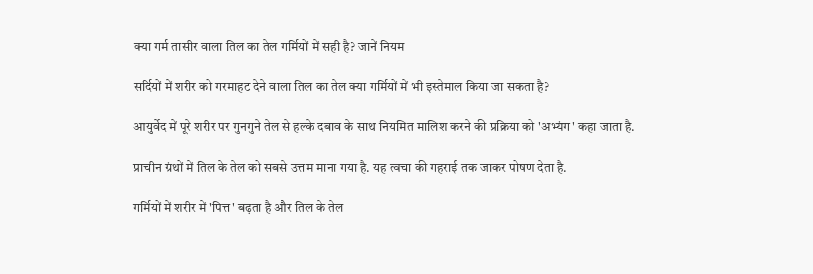क्या गर्म तासीर वाला तिल का तेल गर्मियों में सही है? जानें नियम

सर्दियों में शरीर को गरमाहट देने वाला तिल का तेल क्या गर्मियों में भी इस्तेमाल किया जा सकता है?

आयुर्वेद में पूरे शरीर पर गुनगुने तेल से हल्के दबाव के साथ नियमित मालिश करने की प्रक्रिया को 'अभ्यंग' कहा जाता है.

प्राचीन ग्रंथों में तिल के तेल को सबसे उत्तम माना गया है. यह त्वचा की गहराई तक जाकर पोषण देता है.

गर्मियों में शरीर में 'पित्त' बढ़ता है और तिल के तेल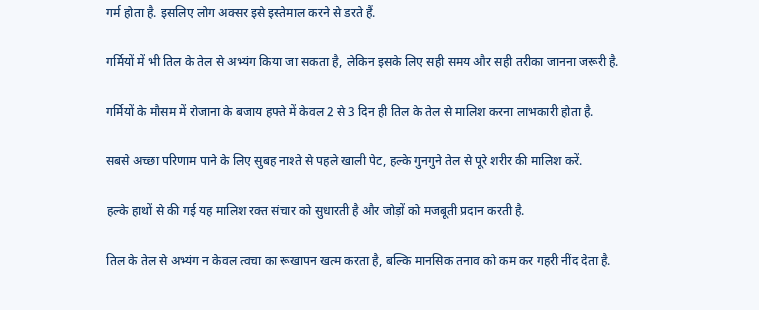गर्म होता है. इसलिए लोग अक्सर इसे इस्तेमाल करने से डरते हैं.

गर्मियों में भी तिल के तेल से अभ्यंग किया जा सकता है, लेकिन इसके लिए सही समय और सही तरीका जानना जरूरी है.

गर्मियों के मौसम में रोजाना के बजाय हफ्ते में केवल 2 से 3 दिन ही तिल के तेल से मालिश करना लाभकारी होता है.

सबसे अच्छा परिणाम पाने के लिए सुबह नाश्ते से पहले खाली पेट, हल्के गुनगुने तेल से पूरे शरीर की मालिश करें.

हल्के हाथों से की गई यह मालिश रक्त संचार को सुधारती है और जोड़ों को मजबूती प्रदान करती है.

तिल के तेल से अभ्यंग न केवल त्वचा का रूखापन खत्म करता है, बल्कि मानसिक तनाव को कम कर गहरी नींद देता है.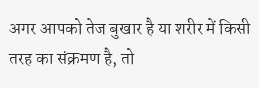अगर आपको तेज बुखार है या शरीर में किसी तरह का संक्रमण है, तो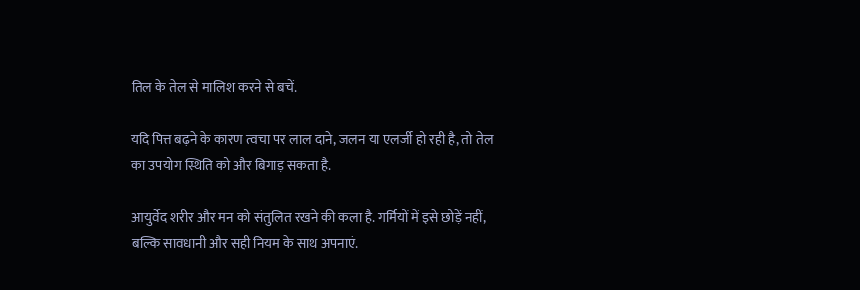तिल के तेल से मालिश करने से बचें.

यदि पित्त बढ़ने के कारण त्वचा पर लाल दाने, जलन या एलर्जी हो रही है, तो तेल का उपयोग स्थिति को और बिगाड़ सकता है.

आयुर्वेद शरीर और मन को संतुलित रखने की कला है. गर्मियों में इसे छोड़ें नहीं, बल्कि सावधानी और सही नियम के साथ अपनाएं.